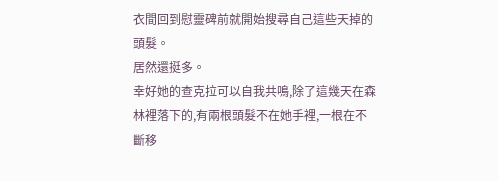衣間回到慰靈碑前就開始搜尋自己這些天掉的頭髮。
居然還挺多。
幸好她的查克拉可以自我共鳴,除了這幾天在森林裡落下的,有兩根頭髮不在她手裡,一根在不斷移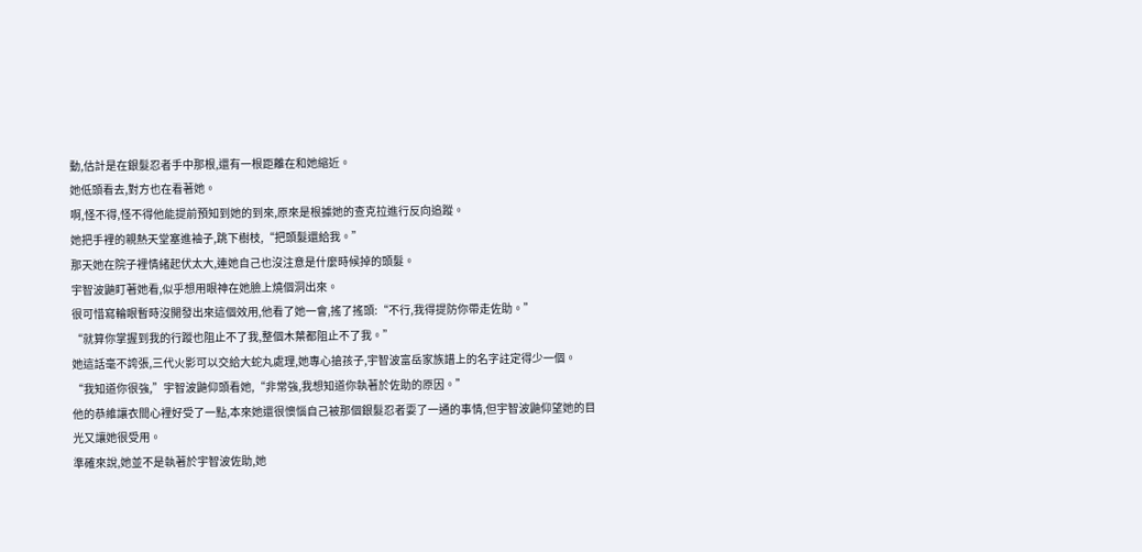動,估計是在銀髮忍者手中那根,還有一根距離在和她縮近。
她低頭看去,對方也在看著她。
啊,怪不得,怪不得他能提前預知到她的到來,原來是根據她的查克拉進行反向追蹤。
她把手裡的親熱天堂塞進袖子,跳下樹枝,“把頭髮還給我。”
那天她在院子裡情緒起伏太大,連她自己也沒注意是什麼時候掉的頭髮。
宇智波鼬盯著她看,似乎想用眼神在她臉上燒個洞出來。
很可惜寫輪眼暫時沒開發出來這個效用,他看了她一會,搖了搖頭:“不行,我得提防你帶走佐助。”
“就算你掌握到我的行蹤也阻止不了我,整個木葉都阻止不了我。”
她這話毫不誇張,三代火影可以交給大蛇丸處理,她專心搶孩子,宇智波富岳家族譜上的名字註定得少一個。
“我知道你很強,”宇智波鼬仰頭看她,“非常強,我想知道你執著於佐助的原因。”
他的恭維讓衣間心裡好受了一點,本來她還很懊惱自己被那個銀髮忍者耍了一通的事情,但宇智波鼬仰望她的目光又讓她很受用。
準確來說,她並不是執著於宇智波佐助,她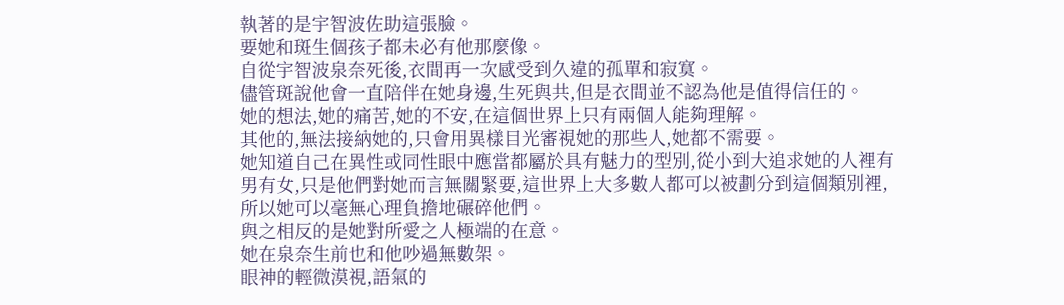執著的是宇智波佐助這張臉。
要她和斑生個孩子都未必有他那麼像。
自從宇智波泉奈死後,衣間再一次感受到久違的孤單和寂寞。
儘管斑說他會一直陪伴在她身邊,生死與共,但是衣間並不認為他是值得信任的。
她的想法,她的痛苦,她的不安,在這個世界上只有兩個人能夠理解。
其他的,無法接納她的,只會用異樣目光審視她的那些人,她都不需要。
她知道自己在異性或同性眼中應當都屬於具有魅力的型別,從小到大追求她的人裡有男有女,只是他們對她而言無關緊要,這世界上大多數人都可以被劃分到這個類別裡,所以她可以毫無心理負擔地碾碎他們。
與之相反的是她對所愛之人極端的在意。
她在泉奈生前也和他吵過無數架。
眼神的輕微漠視,語氣的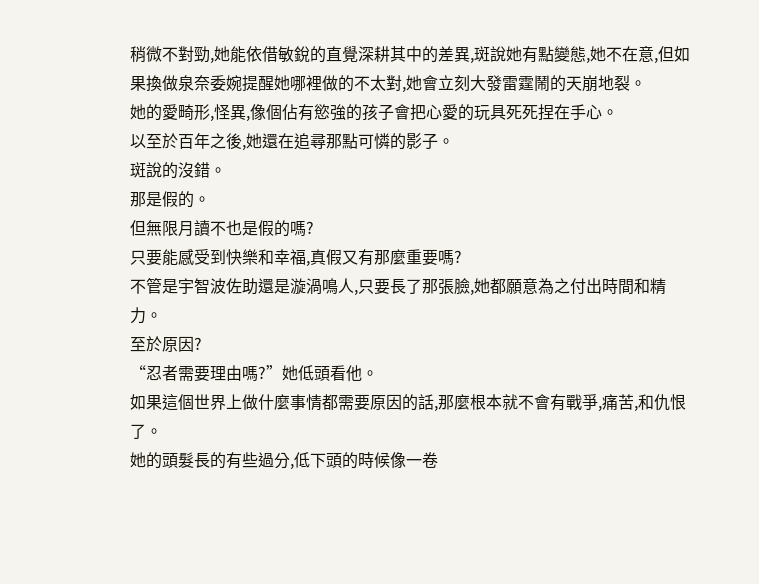稍微不對勁,她能依借敏銳的直覺深耕其中的差異,斑說她有點變態,她不在意,但如果換做泉奈委婉提醒她哪裡做的不太對,她會立刻大發雷霆鬧的天崩地裂。
她的愛畸形,怪異,像個佔有慾強的孩子會把心愛的玩具死死捏在手心。
以至於百年之後,她還在追尋那點可憐的影子。
斑說的沒錯。
那是假的。
但無限月讀不也是假的嗎?
只要能感受到快樂和幸福,真假又有那麼重要嗎?
不管是宇智波佐助還是漩渦鳴人,只要長了那張臉,她都願意為之付出時間和精力。
至於原因?
“忍者需要理由嗎?”她低頭看他。
如果這個世界上做什麼事情都需要原因的話,那麼根本就不會有戰爭,痛苦,和仇恨了。
她的頭髮長的有些過分,低下頭的時候像一卷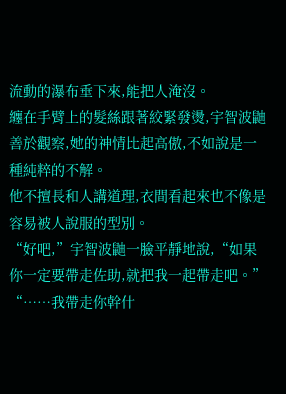流動的瀑布垂下來,能把人淹沒。
纏在手臂上的髮絲跟著絞緊發燙,宇智波鼬善於觀察,她的神情比起高傲,不如說是一種純粹的不解。
他不擅長和人講道理,衣間看起來也不像是容易被人說服的型別。
“好吧,”宇智波鼬一臉平靜地說,“如果你一定要帶走佐助,就把我一起帶走吧。”
“……我帶走你幹什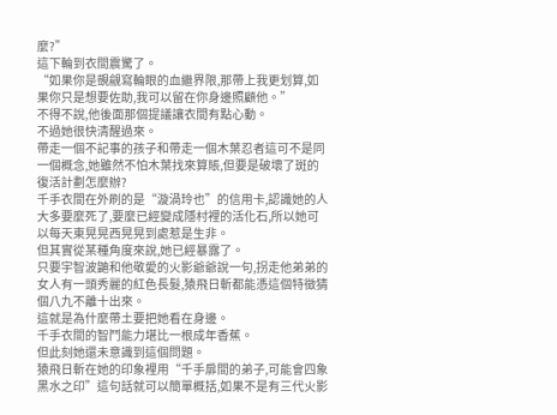麼?”
這下輪到衣間震驚了。
“如果你是覬覦寫輪眼的血繼界限,那帶上我更划算,如果你只是想要佐助,我可以留在你身邊照顧他。”
不得不說,他後面那個提議讓衣間有點心動。
不過她很快清醒過來。
帶走一個不記事的孩子和帶走一個木葉忍者這可不是同一個概念,她雖然不怕木葉找來算賬,但要是破壞了斑的復活計劃怎麼辦?
千手衣間在外刷的是“漩渦玲也”的信用卡,認識她的人大多要麼死了,要麼已經變成隱村裡的活化石,所以她可以每天東晃晃西晃晃到處惹是生非。
但其實從某種角度來說,她已經暴露了。
只要宇智波鼬和他敬愛的火影爺爺說一句,拐走他弟弟的女人有一頭秀麗的紅色長髮,猿飛日斬都能憑這個特徵猜個八九不離十出來。
這就是為什麼帶土要把她看在身邊。
千手衣間的智鬥能力堪比一根成年香蕉。
但此刻她還未意識到這個問題。
猿飛日斬在她的印象裡用“千手扉間的弟子,可能會四象黑水之印”這句話就可以簡單概括,如果不是有三代火影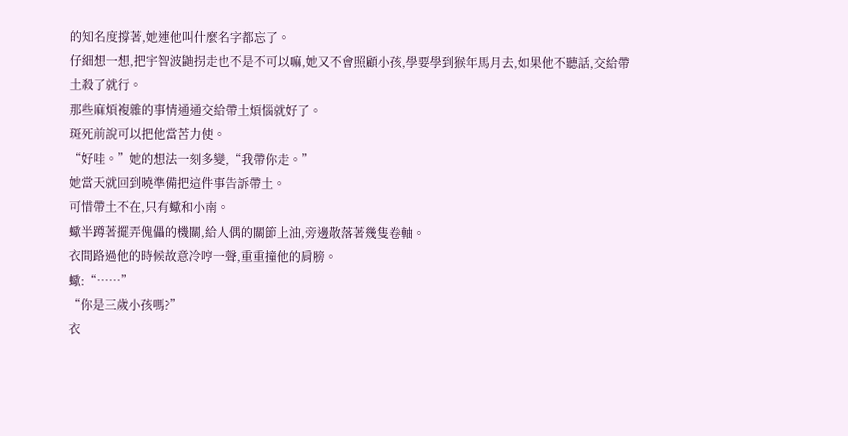的知名度撐著,她連他叫什麼名字都忘了。
仔細想一想,把宇智波鼬拐走也不是不可以嘛,她又不會照顧小孩,學要學到猴年馬月去,如果他不聽話,交給帶土殺了就行。
那些麻煩複雜的事情通通交給帶土煩惱就好了。
斑死前說可以把他當苦力使。
“好哇。”她的想法一刻多變,“我帶你走。”
她當天就回到曉準備把這件事告訴帶土。
可惜帶土不在,只有蠍和小南。
蠍半蹲著擺弄傀儡的機關,給人偶的關節上油,旁邊散落著幾隻卷軸。
衣間路過他的時候故意冷哼一聲,重重撞他的肩膀。
蠍:“……”
“你是三歲小孩嗎?”
衣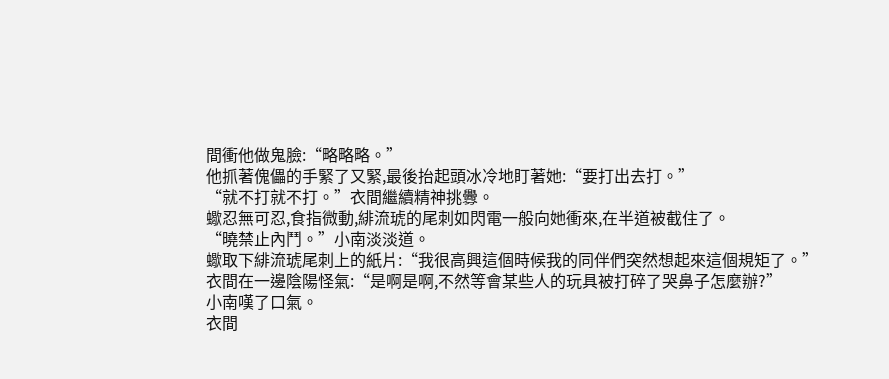間衝他做鬼臉:“略略略。”
他抓著傀儡的手緊了又緊,最後抬起頭冰冷地盯著她:“要打出去打。”
“就不打就不打。”衣間繼續精神挑釁。
蠍忍無可忍,食指微動,緋流琥的尾刺如閃電一般向她衝來,在半道被截住了。
“曉禁止內鬥。”小南淡淡道。
蠍取下緋流琥尾刺上的紙片:“我很高興這個時候我的同伴們突然想起來這個規矩了。”
衣間在一邊陰陽怪氣:“是啊是啊,不然等會某些人的玩具被打碎了哭鼻子怎麼辦?”
小南嘆了口氣。
衣間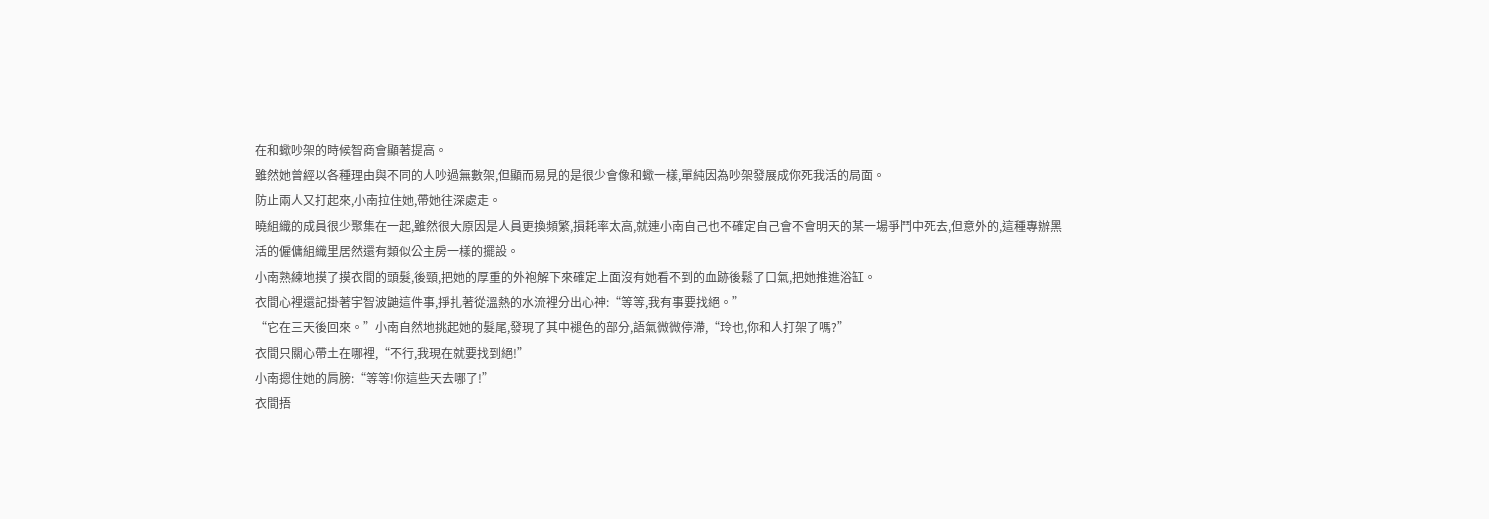在和蠍吵架的時候智商會顯著提高。
雖然她曾經以各種理由與不同的人吵過無數架,但顯而易見的是很少會像和蠍一樣,單純因為吵架發展成你死我活的局面。
防止兩人又打起來,小南拉住她,帶她往深處走。
曉組織的成員很少聚集在一起,雖然很大原因是人員更換頻繁,損耗率太高,就連小南自己也不確定自己會不會明天的某一場爭鬥中死去,但意外的,這種專辦黑活的僱傭組織里居然還有類似公主房一樣的擺設。
小南熟練地摸了摸衣間的頭髮,後頸,把她的厚重的外袍解下來確定上面沒有她看不到的血跡後鬆了口氣,把她推進浴缸。
衣間心裡還記掛著宇智波鼬這件事,掙扎著從溫熱的水流裡分出心神:“等等,我有事要找絕。”
“它在三天後回來。”小南自然地挑起她的髮尾,發現了其中褪色的部分,語氣微微停滯,“玲也,你和人打架了嗎?”
衣間只關心帶土在哪裡,“不行,我現在就要找到絕!”
小南摁住她的肩膀:“等等!你這些天去哪了!”
衣間捂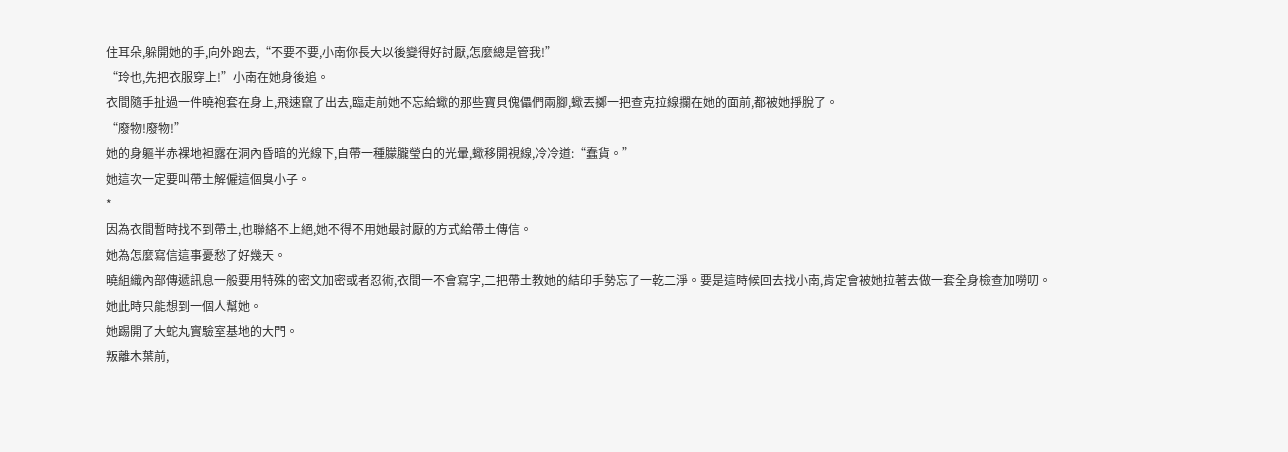住耳朵,躲開她的手,向外跑去,“不要不要,小南你長大以後變得好討厭,怎麼總是管我!”
“玲也,先把衣服穿上!”小南在她身後追。
衣間隨手扯過一件曉袍套在身上,飛速竄了出去,臨走前她不忘給蠍的那些寶貝傀儡們兩腳,蠍丟擲一把查克拉線攔在她的面前,都被她掙脫了。
“廢物!廢物!”
她的身軀半赤裸地袒露在洞內昏暗的光線下,自帶一種朦朧瑩白的光暈,蠍移開視線,冷冷道:“蠢貨。”
她這次一定要叫帶土解僱這個臭小子。
*
因為衣間暫時找不到帶土,也聯絡不上絕,她不得不用她最討厭的方式給帶土傳信。
她為怎麼寫信這事憂愁了好幾天。
曉組織內部傳遞訊息一般要用特殊的密文加密或者忍術,衣間一不會寫字,二把帶土教她的結印手勢忘了一乾二淨。要是這時候回去找小南,肯定會被她拉著去做一套全身檢查加嘮叨。
她此時只能想到一個人幫她。
她踢開了大蛇丸實驗室基地的大門。
叛離木葉前,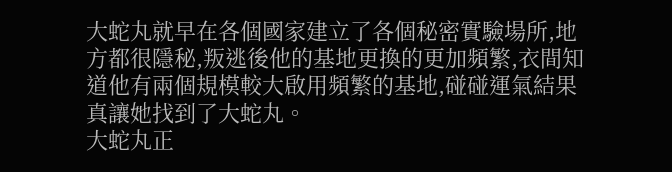大蛇丸就早在各個國家建立了各個秘密實驗場所,地方都很隱秘,叛逃後他的基地更換的更加頻繁,衣間知道他有兩個規模較大啟用頻繁的基地,碰碰運氣結果真讓她找到了大蛇丸。
大蛇丸正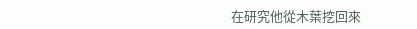在研究他從木葉挖回來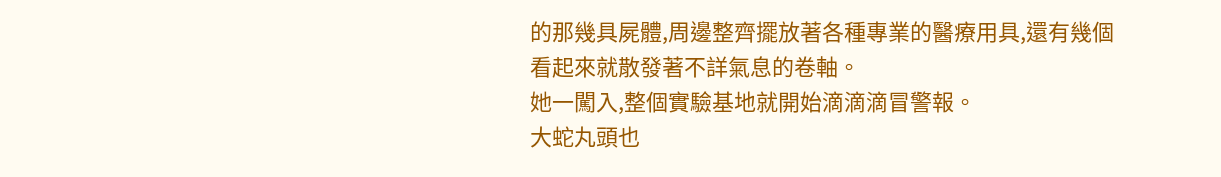的那幾具屍體,周邊整齊擺放著各種專業的醫療用具,還有幾個看起來就散發著不詳氣息的卷軸。
她一闖入,整個實驗基地就開始滴滴滴冒警報。
大蛇丸頭也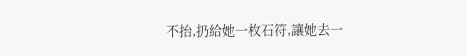不抬,扔給她一枚石符,讓她去一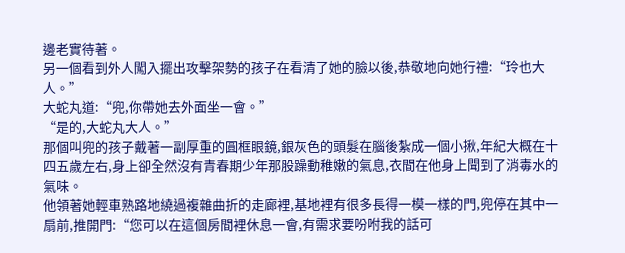邊老實待著。
另一個看到外人闖入擺出攻擊架勢的孩子在看清了她的臉以後,恭敬地向她行禮:“玲也大人。”
大蛇丸道:“兜,你帶她去外面坐一會。”
“是的,大蛇丸大人。”
那個叫兜的孩子戴著一副厚重的圓框眼鏡,銀灰色的頭髮在腦後紮成一個小揪,年紀大概在十四五歲左右,身上卻全然沒有青春期少年那股躁動稚嫩的氣息,衣間在他身上聞到了消毒水的氣味。
他領著她輕車熟路地繞過複雜曲折的走廊裡,基地裡有很多長得一模一樣的門,兜停在其中一扇前,推開門:“您可以在這個房間裡休息一會,有需求要吩咐我的話可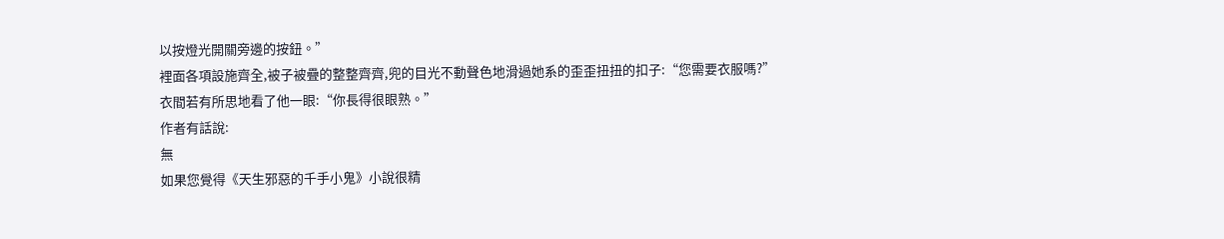以按燈光開關旁邊的按鈕。”
裡面各項設施齊全,被子被疊的整整齊齊,兜的目光不動聲色地滑過她系的歪歪扭扭的扣子:“您需要衣服嗎?”
衣間若有所思地看了他一眼:“你長得很眼熟。”
作者有話說:
無
如果您覺得《天生邪惡的千手小鬼》小說很精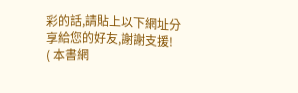彩的話,請貼上以下網址分享給您的好友,謝謝支援!
( 本書網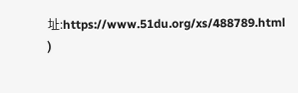址:https://www.51du.org/xs/488789.html )